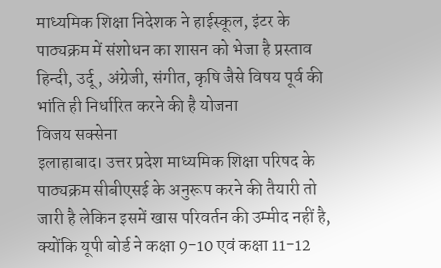माध्यमिक शिक्षा निदेशक ने हाईस्कूल, इंटर के पाठ्यक्रम में संशोधन का शासन को भेजा है प्रस्ताव
हिन्दी, उर्दू, अंग्रेजी, संगीत, कृषि जैसे विषय पूर्व की भांति ही निर्धारित करने की है योजना
विजय सक्सेना
इलाहाबाद। उत्तर प्रदेश माध्यमिक शिक्षा परिषद के पाठ्यक्रम सीबीएसई के अनुरूप करने की तैयारी तो जारी है लेकिन इसमें खास परिवर्तन की उम्मीद नहीं है, क्योंकि यूपी बोर्ड ने कक्षा 9-10 एवं कक्षा 11-12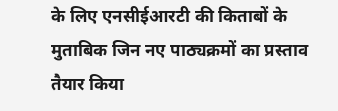के लिए एनसीईआरटी की किताबों के मुताबिक जिन नए पाठ्यक्रमों का प्रस्ताव तैयार किया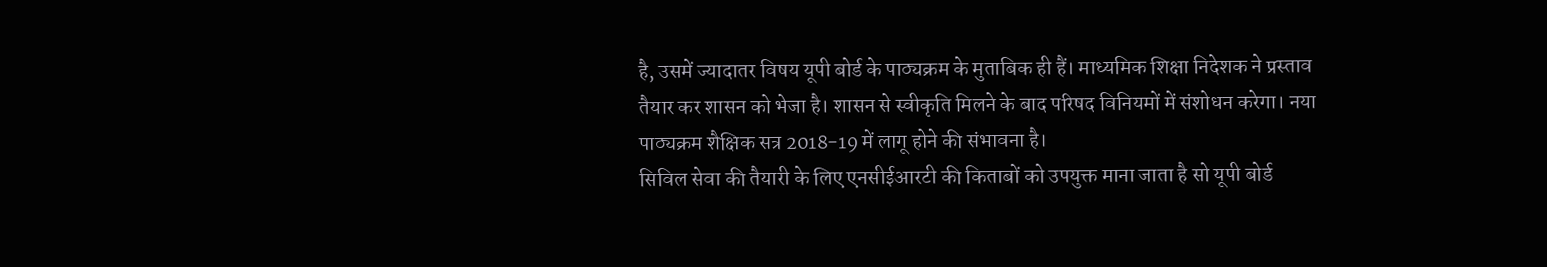है, उसमें ज्यादातर विषय यूपी बोर्ड के पाठ्यक्रम के मुताबिक ही हैं। माध्यमिक शिक्षा निदेशक ने प्रस्ताव तैयार कर शासन को भेजा है। शासन से स्वीकृति मिलने के बाद परिषद विनियमों में संशोधन करेगा। नया पाठ्यक्रम शैक्षिक सत्र 2018-19 में लागू होने की संभावना है।
सिविल सेवा की तैयारी के लिए एनसीईआरटी की किताबों को उपयुक्त माना जाता है सो यूपी बोर्ड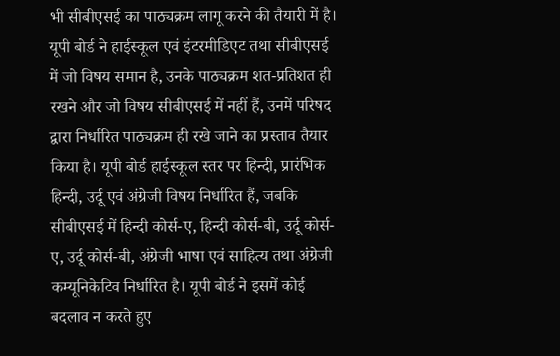भी सीबीएसई का पाठ्यक्रम लागू करने की तैयारी में है। यूपी बोर्ड ने हाईस्कूल एवं इंटरमीडिएट तथा सीबीएसई में जो विषय समान है, उनके पाठ्यक्रम शत-प्रतिशत ही रखने और जो विषय सीबीएसई में नहीं हैं, उनमें परिषद द्वारा निर्धारित पाठ्यक्रम ही रखे जाने का प्रस्ताव तैयार किया है। यूपी बोर्ड हाईस्कूल स्तर पर हिन्दी, प्रारंभिक हिन्दी, उर्दू एवं अंग्रेजी विषय निर्धारित हैं, जबकि सीबीएसई में हिन्दी कोर्स-ए, हिन्दी कोर्स-बी, उर्दू कोर्स-ए, उर्दू कोर्स-बी, अंग्रेजी भाषा एवं साहित्य तथा अंग्रेजी कम्यूनिकेटिव निर्धारित है। यूपी बोर्ड ने इसमें कोई बदलाव न करते हुए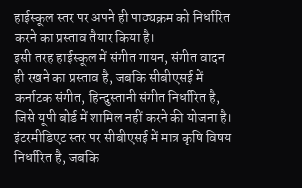हाईस्कूल स्तर पर अपने ही पाठ्यक्रम को निर्धारित करने का प्रस्ताव तैयार किया है।
इसी तरह हाईस्कूल में संगीत गायन, संगीत वादन ही रखने का प्रस्ताव है, जबकि सीबीएसई में कर्नाटक संगीत, हिन्दुस्तानी संगीत निर्धारित है, जिसे यूपी बोर्ड में शामिल नहीं करने की योजना है। इंटरमीडिएट स्तर पर सीबीएसई में मात्र कृषि विषय निर्धारित है, जबकि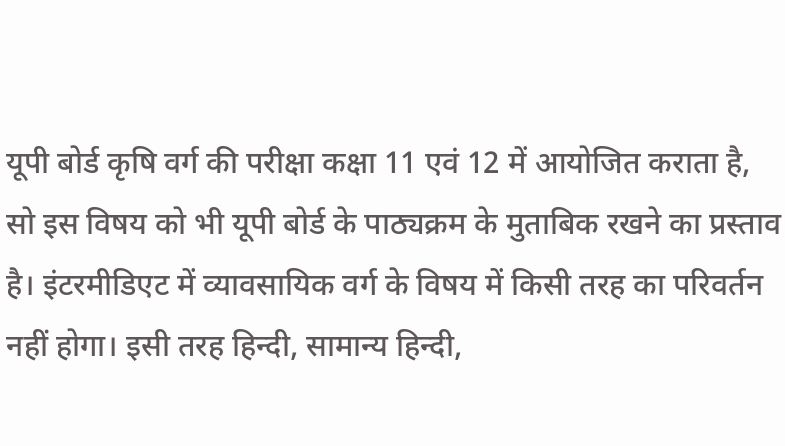यूपी बोर्ड कृषि वर्ग की परीक्षा कक्षा 11 एवं 12 में आयोजित कराता है, सो इस विषय को भी यूपी बोर्ड के पाठ्यक्रम के मुताबिक रखने का प्रस्ताव है। इंटरमीडिएट में व्यावसायिक वर्ग के विषय में किसी तरह का परिवर्तन नहीं होगा। इसी तरह हिन्दी, सामान्य हिन्दी,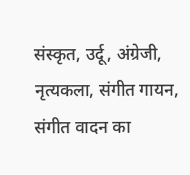संस्कृत, उर्दू, अंग्रेजी, नृत्यकला, संगीत गायन, संगीत वादन का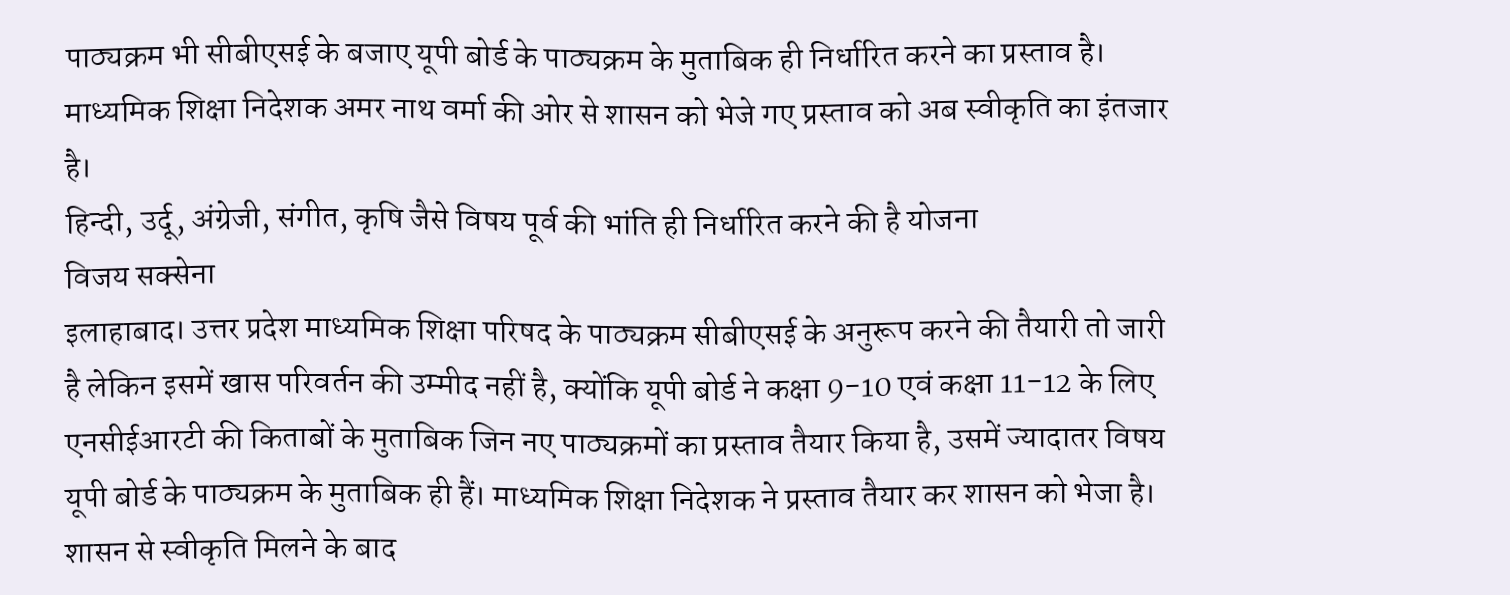पाठ्यक्रम भी सीबीएसई के बजाए यूपी बोर्ड के पाठ्यक्रम के मुताबिक ही निर्धारित करने का प्रस्ताव है। माध्यमिक शिक्षा निदेशक अमर नाथ वर्मा की ओर से शासन को भेजे गए प्रस्ताव को अब स्वीकृति का इंतजार है।
हिन्दी, उर्दू, अंग्रेजी, संगीत, कृषि जैसे विषय पूर्व की भांति ही निर्धारित करने की है योजना
विजय सक्सेना
इलाहाबाद। उत्तर प्रदेश माध्यमिक शिक्षा परिषद के पाठ्यक्रम सीबीएसई के अनुरूप करने की तैयारी तो जारी है लेकिन इसमें खास परिवर्तन की उम्मीद नहीं है, क्योंकि यूपी बोर्ड ने कक्षा 9-10 एवं कक्षा 11-12 के लिए एनसीईआरटी की किताबों के मुताबिक जिन नए पाठ्यक्रमों का प्रस्ताव तैयार किया है, उसमें ज्यादातर विषय यूपी बोर्ड के पाठ्यक्रम के मुताबिक ही हैं। माध्यमिक शिक्षा निदेशक ने प्रस्ताव तैयार कर शासन को भेजा है। शासन से स्वीकृति मिलने के बाद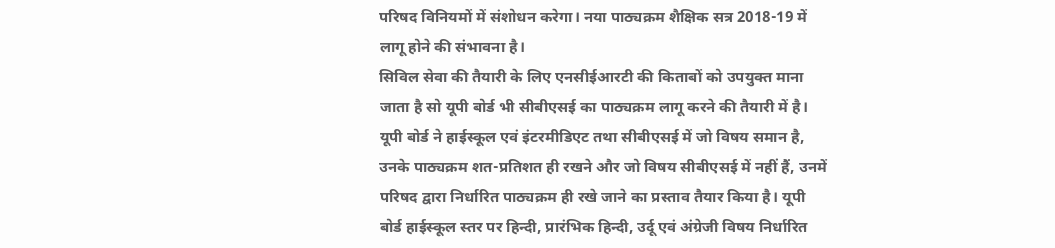परिषद विनियमों में संशोधन करेगा। नया पाठ्यक्रम शैक्षिक सत्र 2018-19 में लागू होने की संभावना है।
सिविल सेवा की तैयारी के लिए एनसीईआरटी की किताबों को उपयुक्त माना जाता है सो यूपी बोर्ड भी सीबीएसई का पाठ्यक्रम लागू करने की तैयारी में है। यूपी बोर्ड ने हाईस्कूल एवं इंटरमीडिएट तथा सीबीएसई में जो विषय समान है, उनके पाठ्यक्रम शत-प्रतिशत ही रखने और जो विषय सीबीएसई में नहीं हैं, उनमें परिषद द्वारा निर्धारित पाठ्यक्रम ही रखे जाने का प्रस्ताव तैयार किया है। यूपी बोर्ड हाईस्कूल स्तर पर हिन्दी, प्रारंभिक हिन्दी, उर्दू एवं अंग्रेजी विषय निर्धारित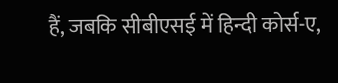हैं, जबकि सीबीएसई में हिन्दी कोर्स-ए,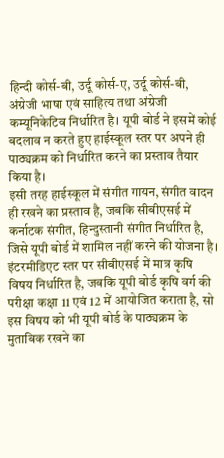हिन्दी कोर्स-बी, उर्दू कोर्स-ए, उर्दू कोर्स-बी, अंग्रेजी भाषा एवं साहित्य तथा अंग्रेजी कम्यूनिकेटिव निर्धारित है। यूपी बोर्ड ने इसमें कोई बदलाव न करते हुए हाईस्कूल स्तर पर अपने ही पाठ्यक्रम को निर्धारित करने का प्रस्ताव तैयार किया है।
इसी तरह हाईस्कूल में संगीत गायन, संगीत वादन ही रखने का प्रस्ताव है, जबकि सीबीएसई में कर्नाटक संगीत, हिन्दुस्तानी संगीत निर्धारित है, जिसे यूपी बोर्ड में शामिल नहीं करने की योजना है। इंटरमीडिएट स्तर पर सीबीएसई में मात्र कृषि विषय निर्धारित है, जबकि यूपी बोर्ड कृषि वर्ग की परीक्षा कक्षा 11 एवं 12 में आयोजित कराता है, सो इस विषय को भी यूपी बोर्ड के पाठ्यक्रम के मुताबिक रखने का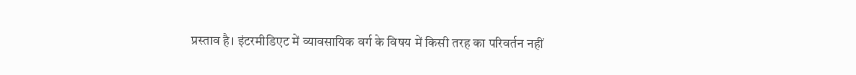प्रस्ताव है। इंटरमीडिएट में व्यावसायिक वर्ग के विषय में किसी तरह का परिवर्तन नहीं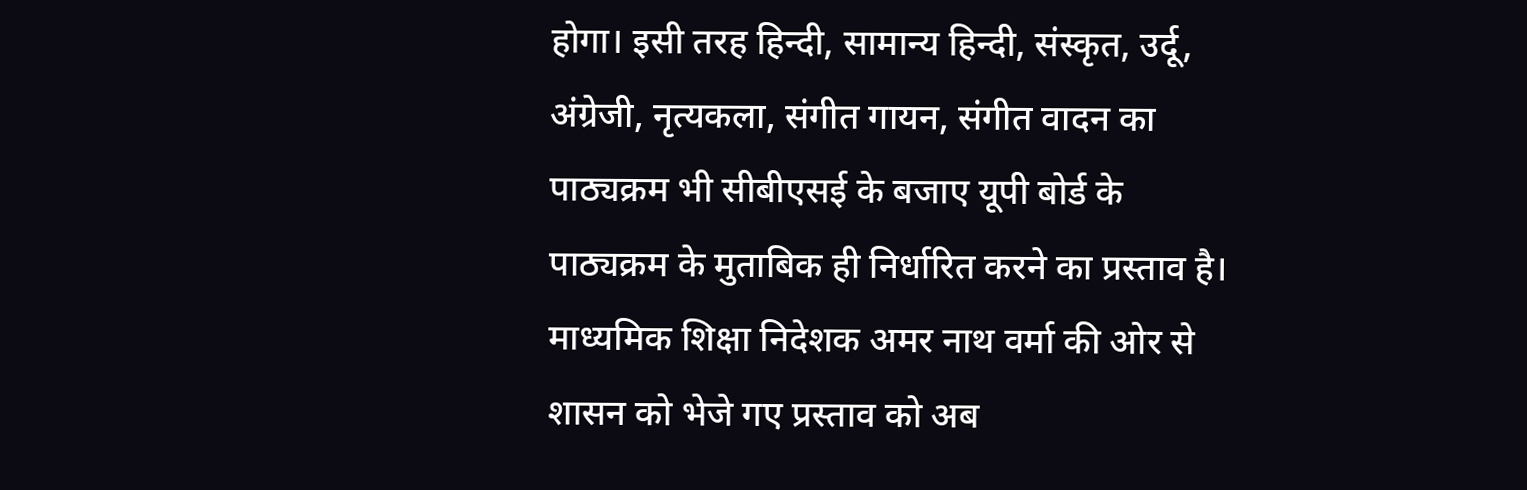होगा। इसी तरह हिन्दी, सामान्य हिन्दी, संस्कृत, उर्दू, अंग्रेजी, नृत्यकला, संगीत गायन, संगीत वादन का पाठ्यक्रम भी सीबीएसई के बजाए यूपी बोर्ड के पाठ्यक्रम के मुताबिक ही निर्धारित करने का प्रस्ताव है। माध्यमिक शिक्षा निदेशक अमर नाथ वर्मा की ओर से शासन को भेजे गए प्रस्ताव को अब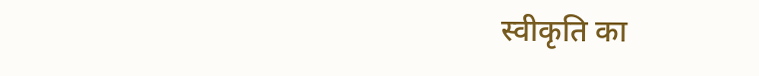स्वीकृति का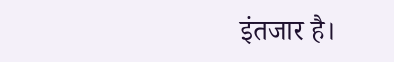इंतजार है।